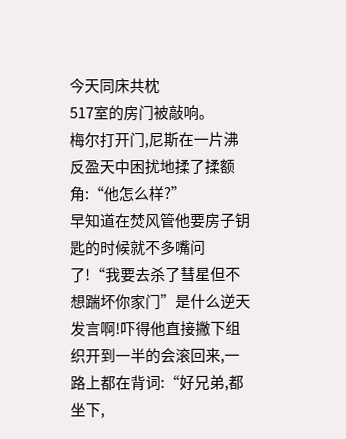今天同床共枕
517室的房门被敲响。
梅尔打开门,尼斯在一片沸反盈天中困扰地揉了揉额角:“他怎么样?”
早知道在焚风管他要房子钥匙的时候就不多嘴问了!“我要去杀了彗星但不想踹坏你家门”是什么逆天发言啊!吓得他直接撇下组织开到一半的会滚回来,一路上都在背词:“好兄弟,都坐下,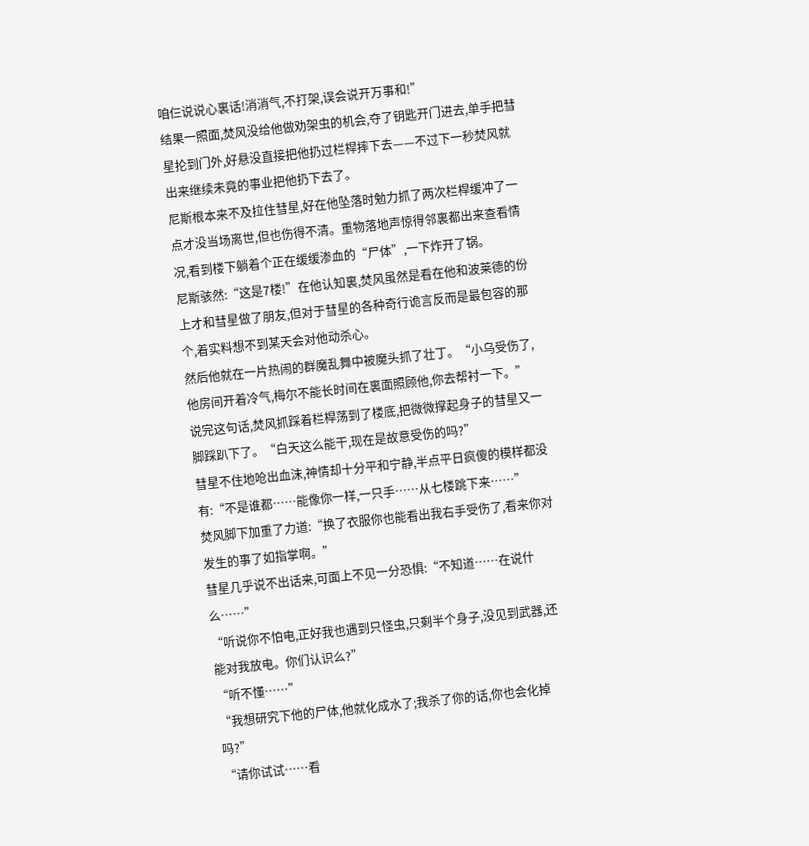咱仨说说心裏话!消消气,不打架,误会说开万事和!”
结果一照面,焚风没给他做劝架虫的机会,夺了钥匙开门进去,单手把彗星抡到门外,好悬没直接把他扔过栏桿摔下去——不过下一秒焚风就出来继续未竟的事业把他扔下去了。
尼斯根本来不及拉住彗星,好在他坠落时勉力抓了两次栏桿缓冲了一点才没当场离世,但也伤得不清。重物落地声惊得邻裏都出来查看情况,看到楼下躺着个正在缓缓渗血的“尸体”,一下炸开了锅。
尼斯骇然:“这是7楼!”在他认知裏,焚风虽然是看在他和波莱德的份上才和彗星做了朋友,但对于彗星的各种奇行诡言反而是最包容的那个,着实料想不到某天会对他动杀心。
然后他就在一片热闹的群魔乱舞中被魔头抓了壮丁。“小乌受伤了,他房间开着冷气,梅尔不能长时间在裏面照顾他,你去帮衬一下。”
说完这句话,焚风抓踩着栏桿荡到了楼底,把微微撑起身子的彗星又一脚踩趴下了。“白天这么能干,现在是故意受伤的吗?”
彗星不住地呛出血沫,神情却十分平和宁静,半点平日疯傻的模样都没有:“不是谁都……能像你一样,一只手……从七楼跳下来……”
焚风脚下加重了力道:“换了衣服你也能看出我右手受伤了,看来你对发生的事了如指掌啊。”
彗星几乎说不出话来,可面上不见一分恐惧:“不知道……在说什么……”
“听说你不怕电,正好我也遇到只怪虫,只剩半个身子,没见到武器,还能对我放电。你们认识么?”
“听不懂……”
“我想研究下他的尸体,他就化成水了;我杀了你的话,你也会化掉吗?”
“请你试试……看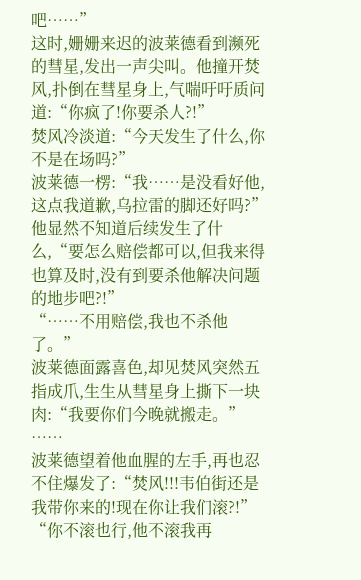吧……”
这时,姗姗来迟的波莱德看到濒死的彗星,发出一声尖叫。他撞开焚风,扑倒在彗星身上,气喘吁吁质问道:“你疯了!你要杀人?!”
焚风冷淡道:“今天发生了什么,你不是在场吗?”
波莱德一楞:“我……是没看好他,这点我道歉,乌拉雷的脚还好吗?”他显然不知道后续发生了什么,“要怎么赔偿都可以,但我来得也算及时,没有到要杀他解决问题的地步吧?!”
“……不用赔偿,我也不杀他了。”
波莱德面露喜色,却见焚风突然五指成爪,生生从彗星身上撕下一块肉:“我要你们今晚就搬走。”
……
波莱德望着他血腥的左手,再也忍不住爆发了:“焚风!!!韦伯街还是我带你来的!现在你让我们滚?!”
“你不滚也行,他不滚我再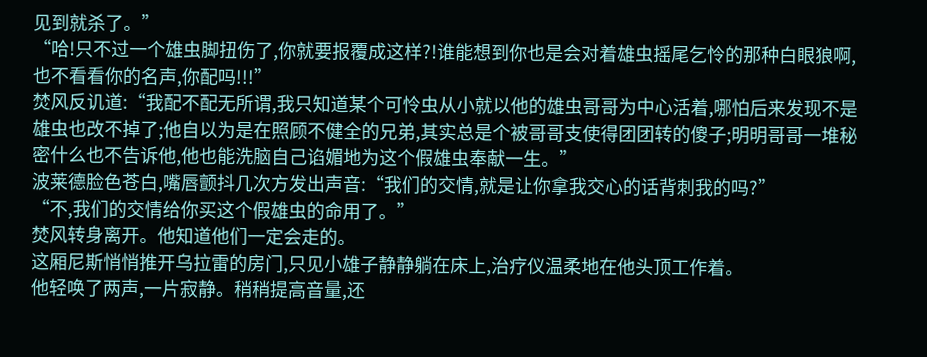见到就杀了。”
“哈!只不过一个雄虫脚扭伤了,你就要报覆成这样?!谁能想到你也是会对着雄虫摇尾乞怜的那种白眼狼啊,也不看看你的名声,你配吗!!!”
焚风反讥道:“我配不配无所谓,我只知道某个可怜虫从小就以他的雄虫哥哥为中心活着,哪怕后来发现不是雄虫也改不掉了;他自以为是在照顾不健全的兄弟,其实总是个被哥哥支使得团团转的傻子;明明哥哥一堆秘密什么也不告诉他,他也能洗脑自己谄媚地为这个假雄虫奉献一生。”
波莱德脸色苍白,嘴唇颤抖几次方发出声音:“我们的交情,就是让你拿我交心的话背刺我的吗?”
“不,我们的交情给你买这个假雄虫的命用了。”
焚风转身离开。他知道他们一定会走的。
这厢尼斯悄悄推开乌拉雷的房门,只见小雄子静静躺在床上,治疗仪温柔地在他头顶工作着。
他轻唤了两声,一片寂静。稍稍提高音量,还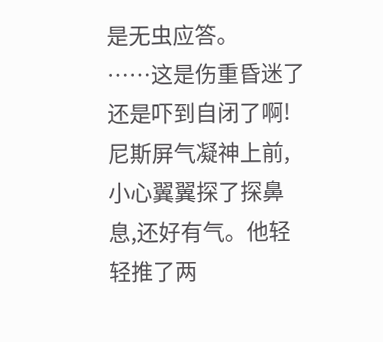是无虫应答。
……这是伤重昏迷了还是吓到自闭了啊!
尼斯屏气凝神上前,小心翼翼探了探鼻息,还好有气。他轻轻推了两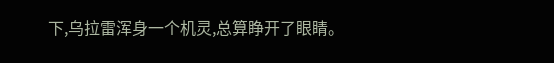下,乌拉雷浑身一个机灵,总算睁开了眼睛。